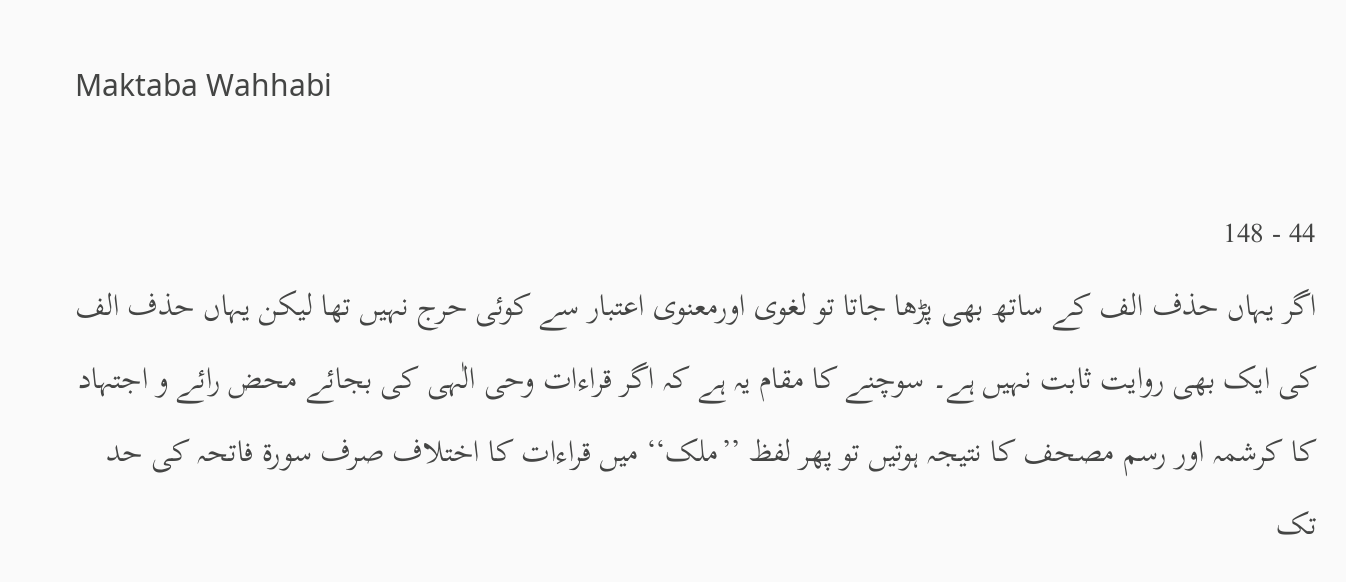Maktaba Wahhabi

44 - 148
اگر یہاں حذف الف کے ساتھ بھی پڑھا جاتا تو لغوی اورمعنوی اعتبار سے کوئی حرج نہیں تھا لیکن یہاں حذف الف کی ایک بھی روایت ثابت نہیں ہے۔ سوچنے کا مقام یہ ہے کہ اگر قراءات وحی الٰہی کی بجائے محض رائے و اجتہاد کا کرشمہ اور رسم مصحف کا نتیجہ ہوتیں تو پھر لفظ ’’ملک‘‘ میں قراءات کا اختلاف صرف سورۃ فاتحہ کی حد تک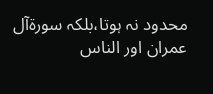محدود نہ ہوتا،بلکہ سورۃآل عمران اور الناس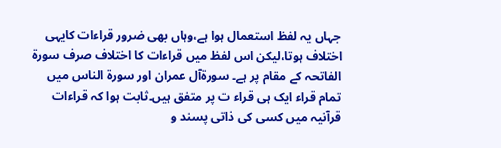جہاں یہ لفظ استعمال ہوا ہے،وہاں بھی ضرور قراءات کایہی اختلاف ہوتا،لیکن اس لفظ میں قراءات کا اختلاف صرف سورۃ الفاتحہ کے مقام پر ہے۔ سورۃآل عمران اور سورۃ الناس میں تمام قراء ایک ہی قراء ت پر متفق ہیں۔ثابت ہوا کہ قراءات قرآنیہ میں کسی کی ذاتی پسند و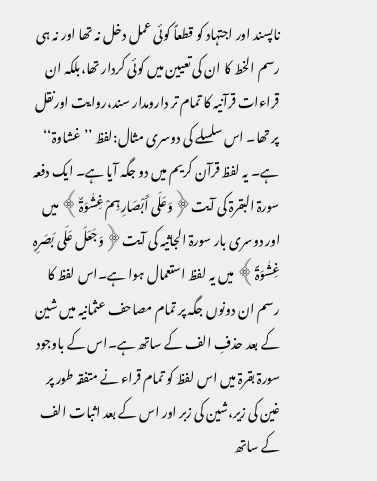ناپسند اور اجتہاد کو قطعاً کوئی عمل دخل نہ تھا اور نہ ہی رسم الخط کا ان کی تعیین میں کوئی کردار تھا،بلکہ ان قراءات قرآنیہ کا تمام تر دارومدار سند،روایت اورنقل پر تھا۔ اس سلسلے کی دوسری مثال:لفظ ’’غشاوۃ‘‘ ہے۔ یہ لفظ قرآن کریم میں دو جگہ آیا ہے۔ ایک دفعہ سورۃ البقرۃ کی آیت﴿وَعَلَی أَبْصَارِہِمْ غِشٰوَۃٌ﴾ میں اور دوسری بار سورۃ الجاثیہ کی آیت﴿وَجَعَلَ عَلَی بَصَرِہِ غِشٰوَۃً﴾ میں یہ لفظ استعمال ہوا ہے۔اس لفظ کا رسم ان دونوں جگہ پر تمام مصاحف عثمانیہ میں شین کے بعد حذفِ الف کے ساتھ ہے۔اس کے باوجود سورۃ بقرۃ میں اس لفظ کو تمام قراء نے متفقہ طور پر غین کی زیر،شین کی زبر اور اس کے بعد اثبات الف کے ساتھ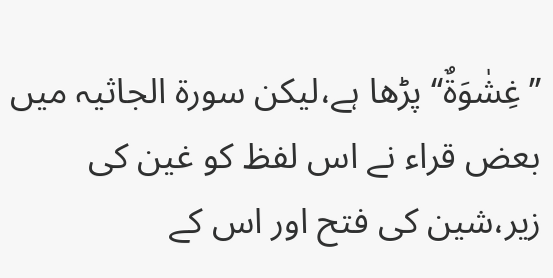’’غِشٰوَۃٌ‘‘ پڑھا ہے،لیکن سورۃ الجاثیہ میں بعض قراء نے اس لفظ کو غین کی زیر،شین کی فتح اور اس کے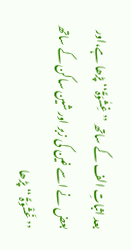بعد اثباتِ الف کے ساتھ ’’غِشٰوَۃً‘‘ پڑھا ہے،اور بعض نے اسے غین کی زبر اور شین ساکن کے ساتھ ’’غَشْوَۃً ‘‘ پڑھا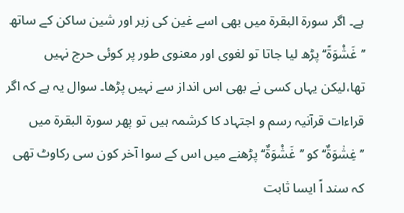ہے۔ اگر سورۃ البقرۃ میں بھی اسے غین کی زبر اور شین ساکن کے ساتھ ’’غَشْوَۃً‘‘ پڑھ لیا جاتا تو لغوی اور معنوی طور پر کوئی حرج نہیں تھا،لیکن یہاں کسی نے بھی اس انداز سے نہیں پڑھا۔ سوال یہ ہے کہ اگر قراءات قرآنیہ رسم و اجتہاد کا کرشمہ ہیں تو پھر سورۃ البقرۃ میں ’’غِشٰوَۃٌ‘‘ کو ’’غَشْوَۃٌ‘‘ پڑھنے میں اس کے سوا آخر کون سی رکاوٹ تھی کہ سند اً ایسا ثابت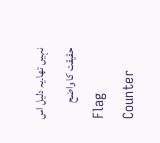نہیں تھا۔یہ دلیل اس حقیقت کا واضح
Flag Counter